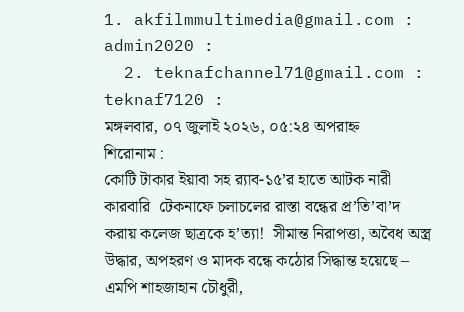1. akfilmmultimedia@gmail.com : admin2020 :
  2. teknafchannel71@gmail.com : teknaf7120 :
মঙ্গলবার, ০৭ জুলাই ২০২৬, ০৫:২৪ অপরাহ্ন
শিরোনাম :
কোটি টাকার ইয়াবা সহ র‍্যাব-১৫’র হাতে আটক নারী কারবারি  টেকনাফে চলাচলের রাস্তা বন্ধের প্র’তি’বা’দ করায় কলেজ ছাত্রকে হ’ত্যা!  সীমান্ত নিরাপত্তা, অবৈধ অস্ত্র উদ্ধার, অপহরণ ও মাদক বন্ধে কঠোর সিদ্ধান্ত হয়েছে – এমপি শাহজাহান চৌধুরী,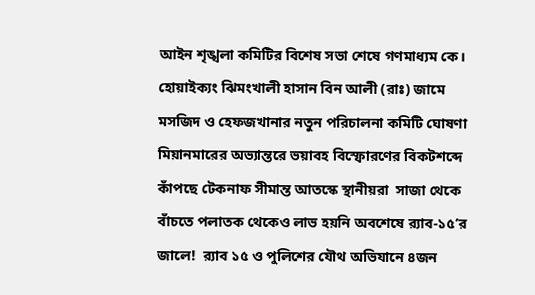আইন শৃঙ্খলা কমিটির বিশেষ সভা শেষে গণমাধ্যম কে।  হোয়াইক্যং ঝিমংখালী হাসান বিন আলী (রাঃ) জামে মসজিদ ও হেফজখানার নতুন পরিচালনা কমিটি ঘোষণা  মিয়ানমারের অভ্যান্তরে ভয়াবহ বিস্ফোরণের বিকটশব্দে কাঁপছে টেকনাফ সীমান্ত আতস্কে স্থানীয়রা  সাজা থেকে বাঁচতে পলাতক থেকেও লাভ হয়নি অবশেষে র‍্যাব-১৫’র জালে!  র‍্যাব ১৫ ও পুলিশের যৌথ অভিযানে ৪জন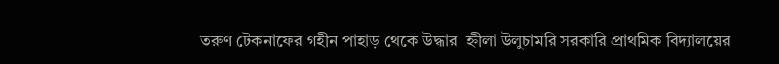তরুণ টেকনাফের গহীন পাহাড় থেকে উদ্ধার  হ্নীলা উলুচামরি সরকারি প্রাথমিক বিদ্যালয়ের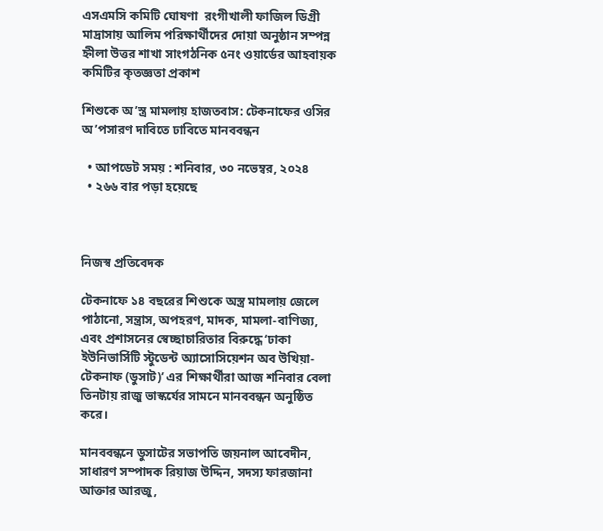এসএমসি কমিটি ঘোষণা  রংগীখালী ফাজিল ডিগ্রী মাদ্রাসায় আলিম পরিক্ষার্থীদের দোয়া অনুষ্ঠান সম্পন্ন  হ্নীলা উত্তর শাখা সাংগঠনিক ৫নং ওয়ার্ডের আহবায়ক কমিটির কৃতজ্ঞতা প্রকাশ

শিশুকে অ’স্ত্র মামলায় হাজতবাস: টেকনাফের ওসির অ’পসারণ দাবিতে ঢাবিতে মানববন্ধন

  • আপডেট সময় : শনিবার, ৩০ নভেম্বর, ২০২৪
  • ২৬৬ বার পড়া হয়েছে



নিজস্ব প্রতিবেদক

টেকনাফে ১৪ বছরের শিশুকে অস্ত্র মামলায় জেলে পাঠানো, সন্ত্রাস, অপহরণ, মাদক, মামলা-বাণিজ্য, এবং প্রশাসনের স্বেচ্ছাচারিতার বিরুদ্ধে ‘ঢাকা ইউনিভার্সিটি স্টুডেন্ট অ্যাসোসিয়েশন অব উখিয়া-টেকনাফ (ডুসাট)’ এর শিক্ষার্থীরা আজ শনিবার বেলা তিনটায় রাজু ভাস্কর্যের সামনে মানববন্ধন অনুষ্ঠিত করে।

মানববন্ধনে ডুসাটের সভাপতি জয়নাল আবেদীন, সাধারণ সম্পাদক রিয়াজ উদ্দিন, সদস্য ফারজানা আক্তার আরজু,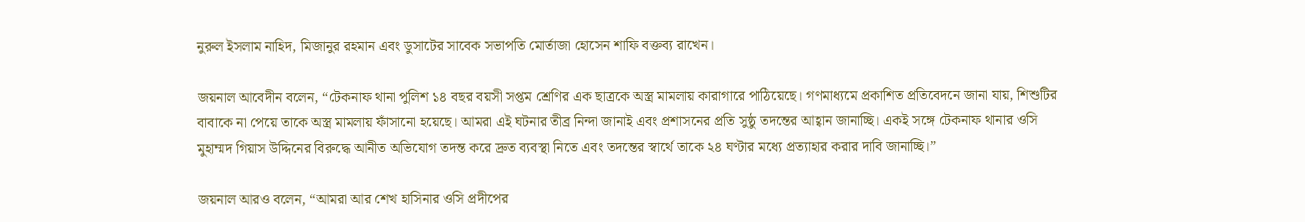নুরুল ইসলাম নাহিদ, মিজানুর রহমান এবং ডুসাটের সাবেক সভাপতি মোর্তাজা হোসেন শাফি বক্তব্য রাখেন।

জয়নাল আবেদীন বলেন, “টেকনাফ থানা পুলিশ ১৪ বছর বয়সী সপ্তম শ্রেণির এক ছাত্রকে অস্ত্র মামলায় কারাগারে পাঠিয়েছে। গণমাধ্যমে প্রকাশিত প্রতিবেদনে জানা যায়, শিশুটির বাবাকে না পেয়ে তাকে অস্ত্র মামলায় ফাঁসানো হয়েছে। আমরা এই ঘটনার তীব্র নিন্দা জানাই এবং প্রশাসনের প্রতি সুষ্ঠু তদন্তের আহ্বান জানাচ্ছি। একই সঙ্গে টেকনাফ থানার ওসি মুহাম্মদ গিয়াস উদ্দিনের বিরুদ্ধে আনীত অভিযোগ তদন্ত করে দ্রুত ব্যবস্থা নিতে এবং তদন্তের স্বার্থে তাকে ২৪ ঘণ্টার মধ্যে প্রত্যাহার করার দাবি জানাচ্ছি।”

জয়নাল আরও বলেন, “আমরা আর শেখ হাসিনার ওসি প্রদীপের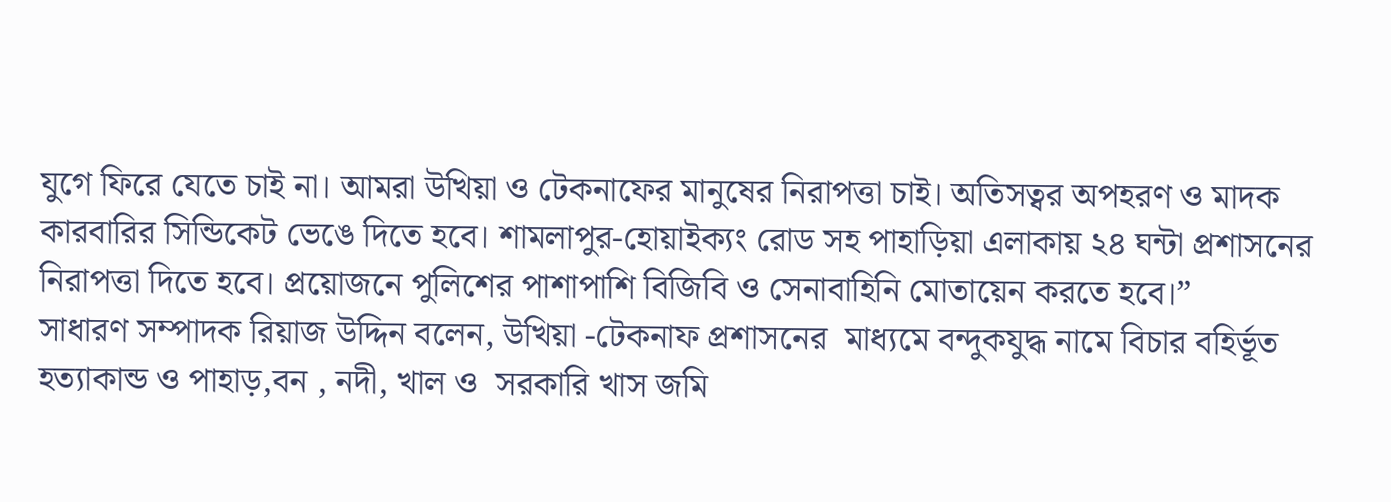যুগে ফিরে যেতে চাই না। আমরা উখিয়া ও টেকনাফের মানুষের নিরাপত্তা চাই। অতিসত্বর অপহরণ ও মাদক কারবারির সিন্ডিকেট ভেঙে দিতে হবে। শামলাপুর-হোয়াইক্যং রোড সহ পাহাড়িয়া এলাকায় ২৪ ঘন্টা প্রশাসনের নিরাপত্তা দিতে হবে। প্রয়োজনে পুলিশের পাশাপাশি বিজিবি ও সেনাবাহিনি মোতায়েন করতে হবে।”
সাধারণ সম্পাদক রিয়াজ উদ্দিন বলেন, উখিয়া -টেকনাফ প্রশাসনের  মাধ্যমে বন্দুকযুদ্ধ নামে বিচার বহির্ভূত হত্যাকান্ড ও পাহাড়,বন , নদী, খাল ও  সরকারি খাস জমি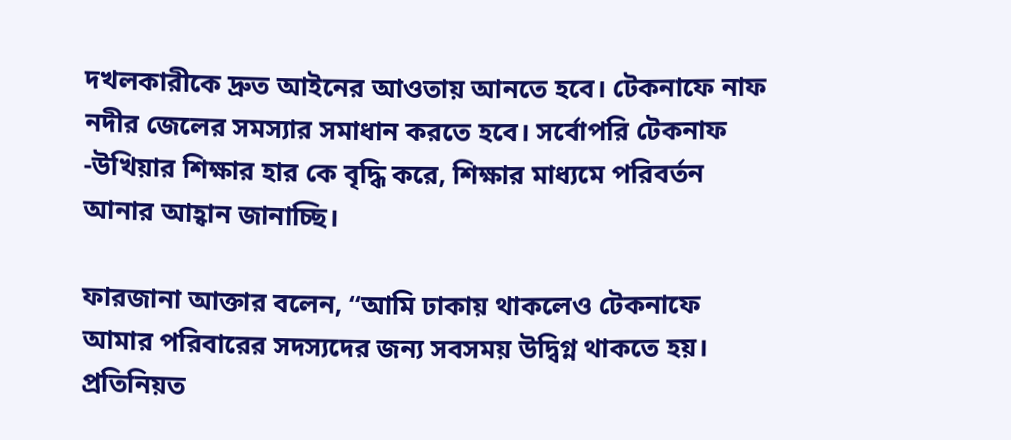দখলকারীকে দ্রুত আইনের আওতায় আনতে হবে। টেকনাফে নাফ  নদীর জেলের সমস্যার সমাধান করতে হবে। সর্বোপরি টেকনাফ -উখিয়ার শিক্ষার হার কে বৃদ্ধি করে, শিক্ষার মাধ্যমে পরিবর্তন আনার আহ্বান জানাচ্ছি।

ফারজানা আক্তার বলেন, “আমি ঢাকায় থাকলেও টেকনাফে আমার পরিবারের সদস্যদের জন্য সবসময় উদ্বিগ্ন থাকতে হয়। প্রতিনিয়ত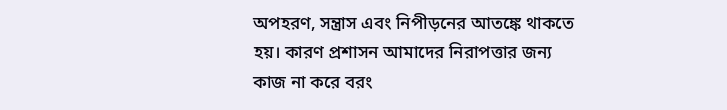অপহরণ, সন্ত্রাস এবং নিপীড়নের আতঙ্কে থাকতে হয়। কারণ প্রশাসন আমাদের নিরাপত্তার জন্য কাজ না করে বরং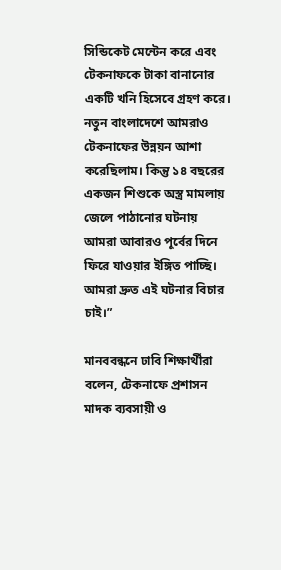সিন্ডিকেট মেন্টেন করে এবং টেকনাফকে টাকা বানানোর একটি খনি হিসেবে গ্রহণ করে। নতুন বাংলাদেশে আমরাও টেকনাফের উন্নয়ন আশা করেছিলাম। কিন্তু ১৪ বছরের একজন শিশুকে অস্ত্র মামলায় জেলে পাঠানোর ঘটনায় আমরা আবারও পূর্বের দিনে ফিরে যাওয়ার ইঙ্গিত পাচ্ছি। আমরা দ্রুত এই ঘটনার বিচার চাই।”

মানববন্ধনে ঢাবি শিক্ষার্থীরা বলেন, টেকনাফে প্রশাসন মাদক ব্যবসায়ী ও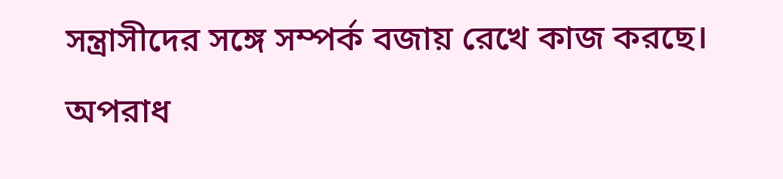সন্ত্রাসীদের সঙ্গে সম্পর্ক বজায় রেখে কাজ করছে। অপরাধ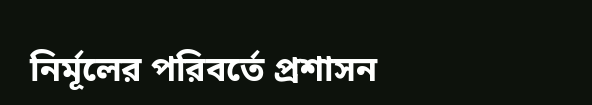নির্মূলের পরিবর্তে প্রশাসন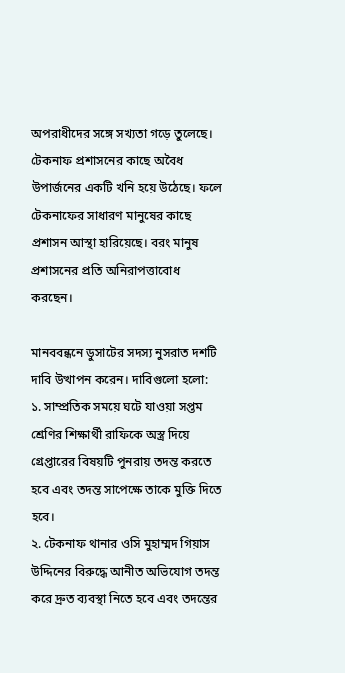অপরাধীদের সঙ্গে সখ্যতা গড়ে তুলেছে। টেকনাফ প্রশাসনের কাছে অবৈধ উপার্জনের একটি খনি হয়ে উঠেছে। ফলে টেকনাফের সাধারণ মানুষের কাছে প্রশাসন আস্থা হারিয়েছে। বরং মানুষ প্রশাসনের প্রতি অনিরাপত্তাবোধ করছেন।

মানববন্ধনে ডুসাটের সদস্য নুসরাত দশটি দাবি উত্থাপন করেন। দাবিগুলো হলো:
১. সাম্প্রতিক সময়ে ঘটে যাওয়া সপ্তম শ্রেণির শিক্ষার্থী রাফিকে অস্ত্র দিয়ে গ্রেপ্তারের বিষয়টি পুনরায় তদন্ত করতে হবে এবং তদন্ত সাপেক্ষে তাকে মুক্তি দিতে হবে।
২. টেকনাফ থানার ওসি মুহাম্মদ গিয়াস উদ্দিনের বিরুদ্ধে আনীত অভিযোগ তদন্ত করে দ্রুত ব্যবস্থা নিতে হবে এবং তদন্তের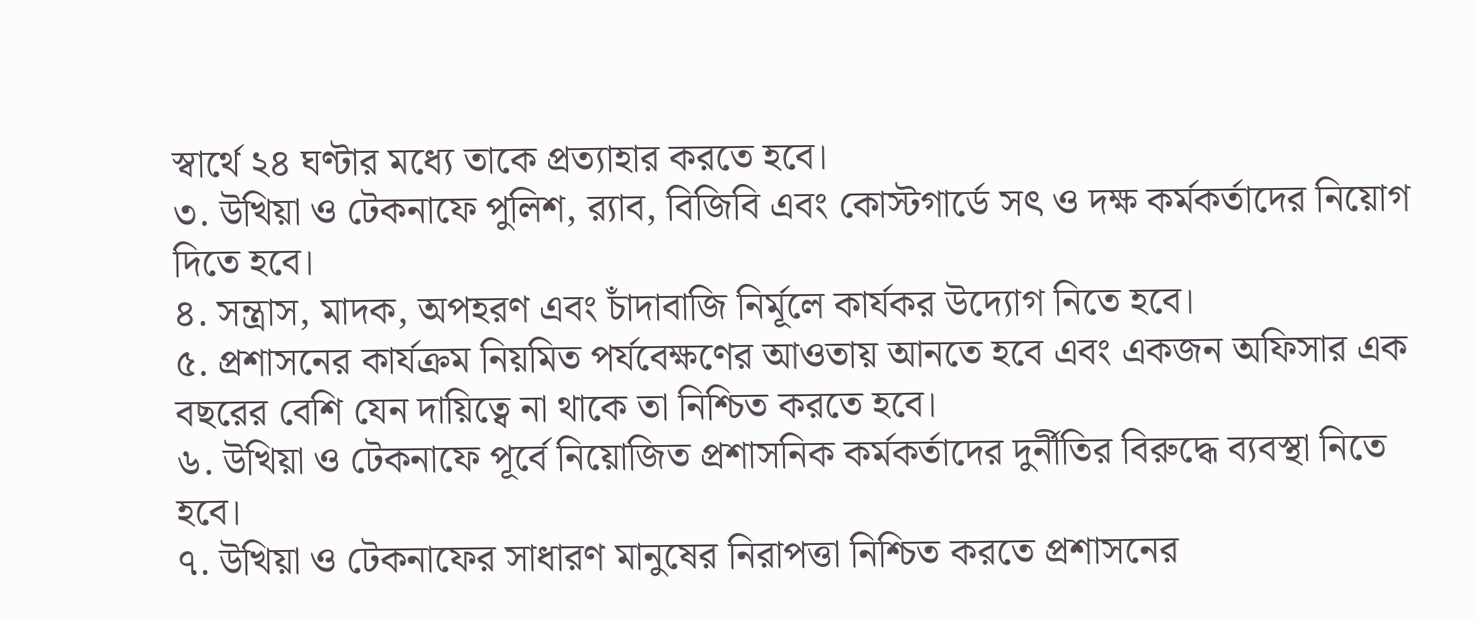স্বার্থে ২৪ ঘণ্টার মধ্যে তাকে প্রত্যাহার করতে হবে।
৩. উখিয়া ও টেকনাফে পুলিশ, র‌্যাব, বিজিবি এবং কোস্টগার্ডে সৎ ও দক্ষ কর্মকর্তাদের নিয়োগ দিতে হবে।
৪. সন্ত্রাস, মাদক, অপহরণ এবং চাঁদাবাজি নির্মূলে কার্যকর উদ্যোগ নিতে হবে।
৫. প্রশাসনের কার্যক্রম নিয়মিত পর্যবেক্ষণের আওতায় আনতে হবে এবং একজন অফিসার এক বছরের বেশি যেন দায়িত্বে না থাকে তা নিশ্চিত করতে হবে।
৬. উখিয়া ও টেকনাফে পূর্বে নিয়োজিত প্রশাসনিক কর্মকর্তাদের দুর্নীতির বিরুদ্ধে ব্যবস্থা নিতে হবে।
৭. উখিয়া ও টেকনাফের সাধারণ মানুষের নিরাপত্তা নিশ্চিত করতে প্রশাসনের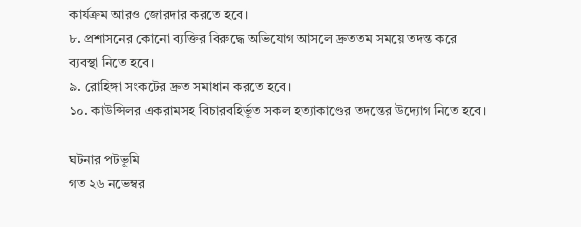কার্যক্রম আরও জোরদার করতে হবে।
৮. প্রশাসনের কোনো ব্যক্তির বিরুদ্ধে অভিযোগ আসলে দ্রুততম সময়ে তদন্ত করে ব্যবস্থা নিতে হবে।
৯. রোহিঙ্গা সংকটের দ্রুত সমাধান করতে হবে।
১০. কাউন্সিলর একরামসহ বিচারবহির্ভূত সকল হত্যাকাণ্ডের তদন্তের উদ্যোগ নিতে হবে।

ঘটনার পটভূমি
গত ২৬ নভেম্বর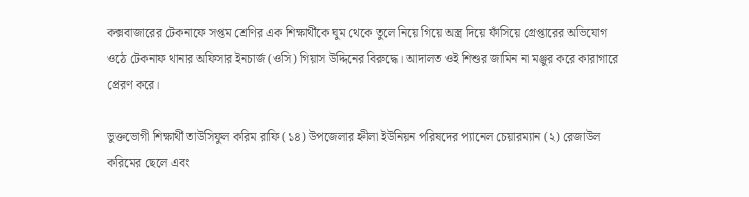কক্সবাজারের টেকনাফে সপ্তম শ্রেণির এক শিক্ষার্থীকে ঘুম থেকে তুলে নিয়ে গিয়ে অস্ত্র দিয়ে ফাঁসিয়ে গ্রেপ্তারের অভিযোগ ওঠে টেকনাফ থানার অফিসার ইনচার্জ (ওসি) গিয়াস উদ্দিনের বিরুদ্ধে। আদালত ওই শিশুর জামিন না মঞ্জুর করে কারাগারে প্রেরণ করে।

ভুক্তভোগী শিক্ষার্থী তাউসিফুল করিম রাফি (১৪) উপজেলার হ্নীলা ইউনিয়ন পরিষদের প্যানেল চেয়ারম্যান (২) রেজাউল করিমের ছেলে এবং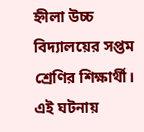হ্নীলা উচ্চ বিদ্যালয়ের সপ্তম শ্রেণির শিক্ষার্থী। এই ঘটনায়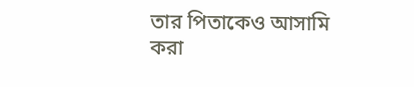তার পিতাকেও আসামি করা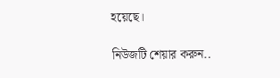হয়েছে।

নিউজটি শেয়ার করুন..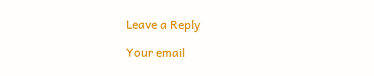Leave a Reply

Your email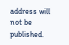address will not be published.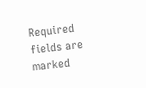Required fields are marked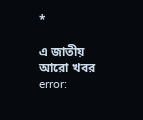*

এ জাতীয় আরো খবর
error: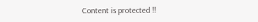Content is protected !!